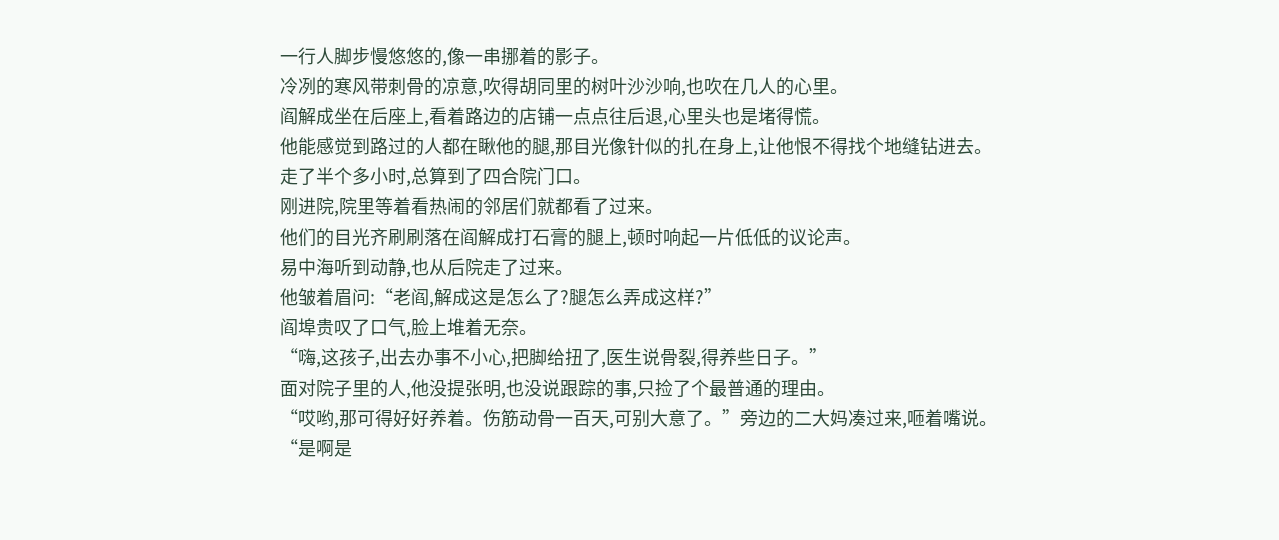一行人脚步慢悠悠的,像一串挪着的影子。
冷冽的寒风带刺骨的凉意,吹得胡同里的树叶沙沙响,也吹在几人的心里。
阎解成坐在后座上,看着路边的店铺一点点往后退,心里头也是堵得慌。
他能感觉到路过的人都在瞅他的腿,那目光像针似的扎在身上,让他恨不得找个地缝钻进去。
走了半个多小时,总算到了四合院门口。
刚进院,院里等着看热闹的邻居们就都看了过来。
他们的目光齐刷刷落在阎解成打石膏的腿上,顿时响起一片低低的议论声。
易中海听到动静,也从后院走了过来。
他皱着眉问:“老阎,解成这是怎么了?腿怎么弄成这样?”
阎埠贵叹了口气,脸上堆着无奈。
“嗨,这孩子,出去办事不小心,把脚给扭了,医生说骨裂,得养些日子。”
面对院子里的人,他没提张明,也没说跟踪的事,只捡了个最普通的理由。
“哎哟,那可得好好养着。伤筋动骨一百天,可别大意了。”旁边的二大妈凑过来,咂着嘴说。
“是啊是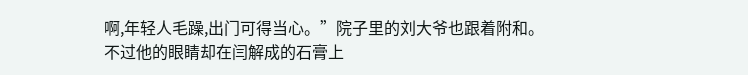啊,年轻人毛躁,出门可得当心。”院子里的刘大爷也跟着附和。
不过他的眼睛却在闫解成的石膏上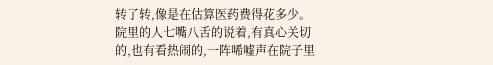转了转,像是在估算医药费得花多少。
院里的人七嘴八舌的说着,有真心关切的,也有看热闹的,一阵唏嘘声在院子里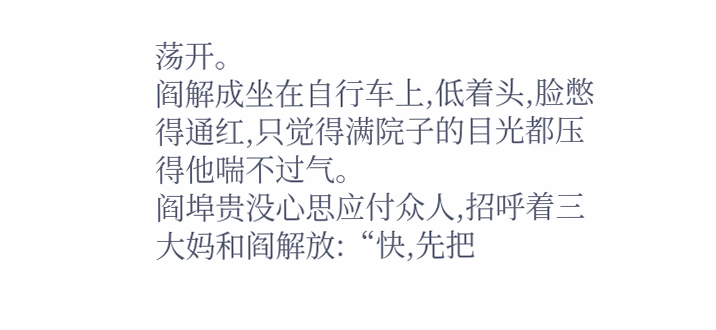荡开。
阎解成坐在自行车上,低着头,脸憋得通红,只觉得满院子的目光都压得他喘不过气。
阎埠贵没心思应付众人,招呼着三大妈和阎解放:“快,先把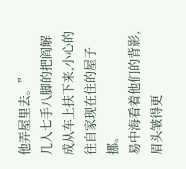他弄屋里去。”
几人七手八脚的把阎解成从车上扶下来,小心的往自家现在住的屋子挪。
易中海看着他们的背影,眉头皱得更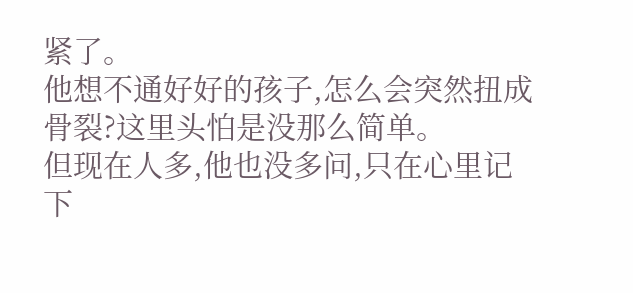紧了。
他想不通好好的孩子,怎么会突然扭成骨裂?这里头怕是没那么简单。
但现在人多,他也没多问,只在心里记下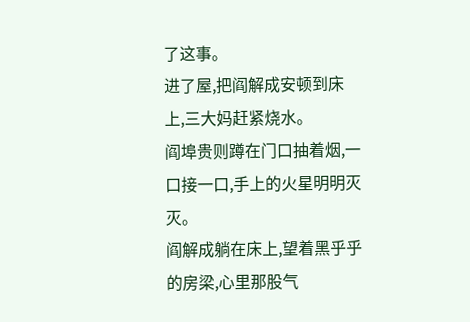了这事。
进了屋,把阎解成安顿到床上,三大妈赶紧烧水。
阎埠贵则蹲在门口抽着烟,一口接一口,手上的火星明明灭灭。
阎解成躺在床上,望着黑乎乎的房梁,心里那股气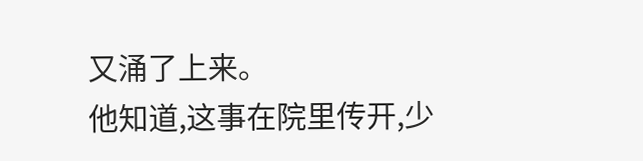又涌了上来。
他知道,这事在院里传开,少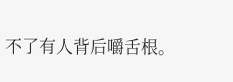不了有人背后嚼舌根。